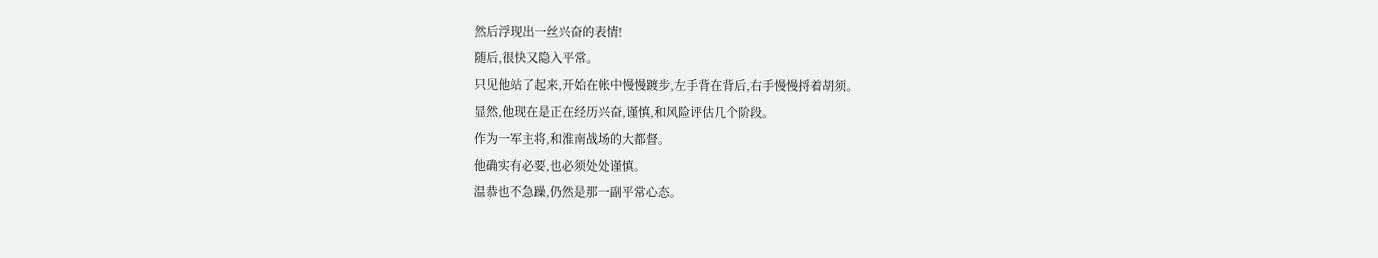然后浮现出一丝兴奋的表情!
随后,很快又隐入平常。
只见他站了起来,开始在帐中慢慢踱步,左手背在背后,右手慢慢捋着胡须。
显然,他现在是正在经历兴奋,谨慎,和风险评估几个阶段。
作为一军主将,和淮南战场的大都督。
他确实有必要,也必须处处谨慎。
温恭也不急躁,仍然是那一副平常心态。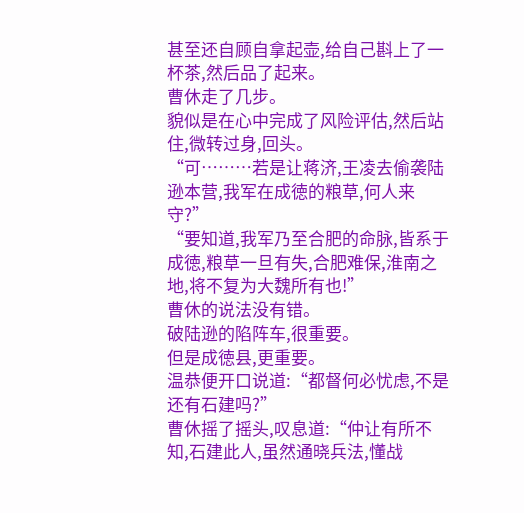甚至还自顾自拿起壶,给自己斟上了一杯茶,然后品了起来。
曹休走了几步。
貌似是在心中完成了风险评估,然后站住,微转过身,回头。
“可………若是让蒋济,王凌去偷袭陆逊本营,我军在成徳的粮草,何人来守?”
“要知道,我军乃至合肥的命脉,皆系于成徳,粮草一旦有失,合肥难保,淮南之地,将不复为大魏所有也!”
曹休的说法没有错。
破陆逊的陷阵车,很重要。
但是成徳县,更重要。
温恭便开口说道:“都督何必忧虑,不是还有石建吗?”
曹休摇了摇头,叹息道:“仲让有所不知,石建此人,虽然通晓兵法,懂战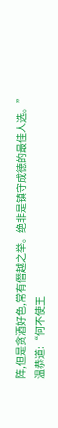阵,但是贪酒好色,常有僭越之举。绝非是镇守成徳的最佳人选。”
温恭道:“何不使王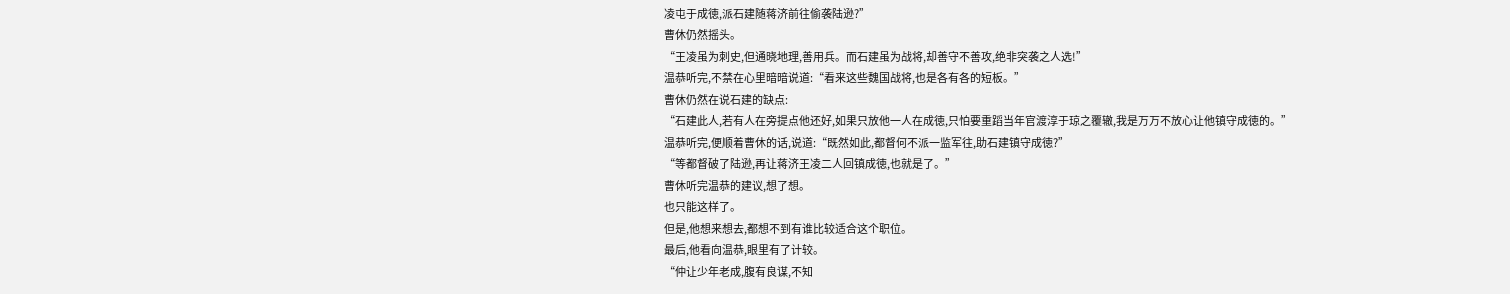凌屯于成徳,派石建随蒋济前往偷袭陆逊?”
曹休仍然摇头。
“王凌虽为刺史,但通晓地理,善用兵。而石建虽为战将,却善守不善攻,绝非突袭之人选!”
温恭听完,不禁在心里暗暗说道:“看来这些魏国战将,也是各有各的短板。”
曹休仍然在说石建的缺点:
“石建此人,若有人在旁提点他还好,如果只放他一人在成徳,只怕要重蹈当年官渡淳于琼之覆辙,我是万万不放心让他镇守成徳的。”
温恭听完,便顺着曹休的话,说道:“既然如此,都督何不派一监军往,助石建镇守成徳?”
“等都督破了陆逊,再让蒋济王凌二人回镇成徳,也就是了。”
曹休听完温恭的建议,想了想。
也只能这样了。
但是,他想来想去,都想不到有谁比较适合这个职位。
最后,他看向温恭,眼里有了计较。
“仲让少年老成,腹有良谋,不知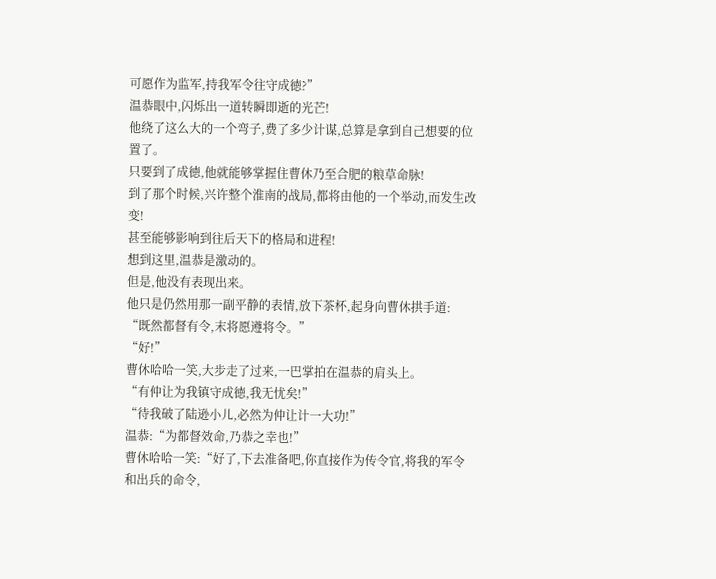可愿作为监军,持我军令往守成徳?”
温恭眼中,闪烁出一道转瞬即逝的光芒!
他绕了这么大的一个弯子,费了多少计谋,总算是拿到自己想要的位置了。
只要到了成徳,他就能够掌握住曹休乃至合肥的粮草命脉!
到了那个时候,兴许整个淮南的战局,都将由他的一个举动,而发生改变!
甚至能够影响到往后天下的格局和进程!
想到这里,温恭是激动的。
但是,他没有表现出来。
他只是仍然用那一副平静的表情,放下茶杯,起身向曹休拱手道:
“既然都督有令,末将愿遵将令。”
“好!”
曹休哈哈一笑,大步走了过来,一巴掌拍在温恭的肩头上。
“有仲让为我镇守成徳,我无忧矣!”
“待我破了陆逊小儿,必然为仲让计一大功!”
温恭:“为都督效命,乃恭之幸也!”
曹休哈哈一笑:“好了,下去准备吧,你直接作为传令官,将我的军令和出兵的命令,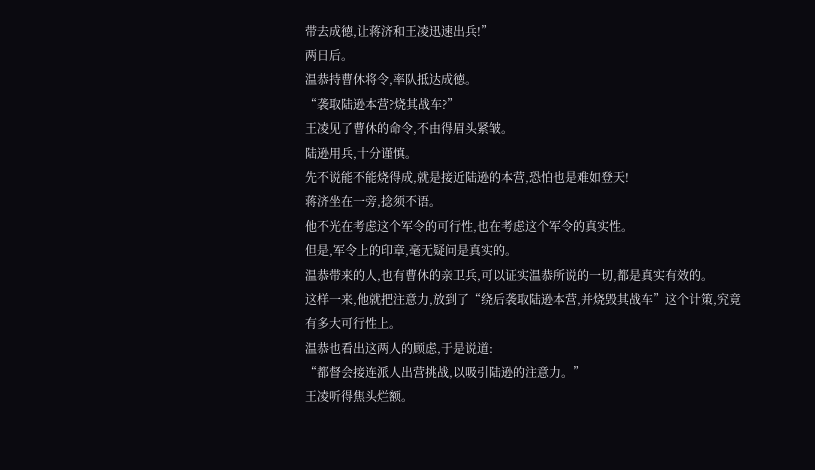带去成徳,让蒋济和王凌迅速出兵!”
两日后。
温恭持曹休将令,率队抵达成徳。
“袭取陆逊本营?烧其战车?”
王凌见了曹休的命令,不由得眉头紧皱。
陆逊用兵,十分谨慎。
先不说能不能烧得成,就是接近陆逊的本营,恐怕也是难如登天!
蒋济坐在一旁,捻须不语。
他不光在考虑这个军令的可行性,也在考虑这个军令的真实性。
但是,军令上的印章,毫无疑问是真实的。
温恭带来的人,也有曹休的亲卫兵,可以证实温恭所说的一切,都是真实有效的。
这样一来,他就把注意力,放到了“绕后袭取陆逊本营,并烧毁其战车”这个计策,究竟有多大可行性上。
温恭也看出这两人的顾虑,于是说道:
“都督会接连派人出营挑战,以吸引陆逊的注意力。”
王凌听得焦头烂额。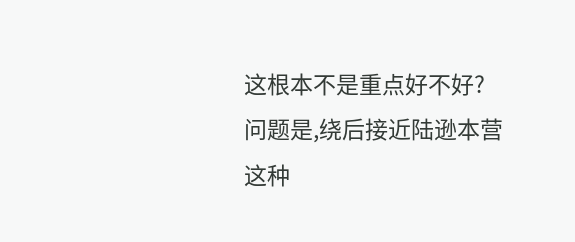这根本不是重点好不好?
问题是,绕后接近陆逊本营这种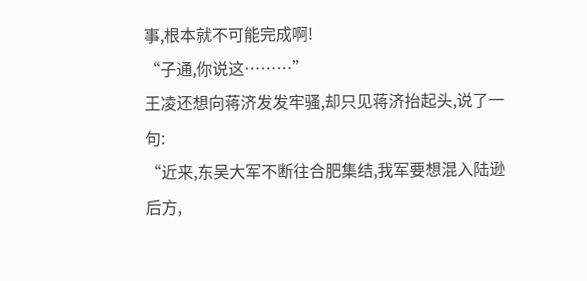事,根本就不可能完成啊!
“子通,你说这………”
王凌还想向蒋济发发牢骚,却只见蒋济抬起头,说了一句:
“近来,东吴大军不断往合肥集结,我军要想混入陆逊后方,